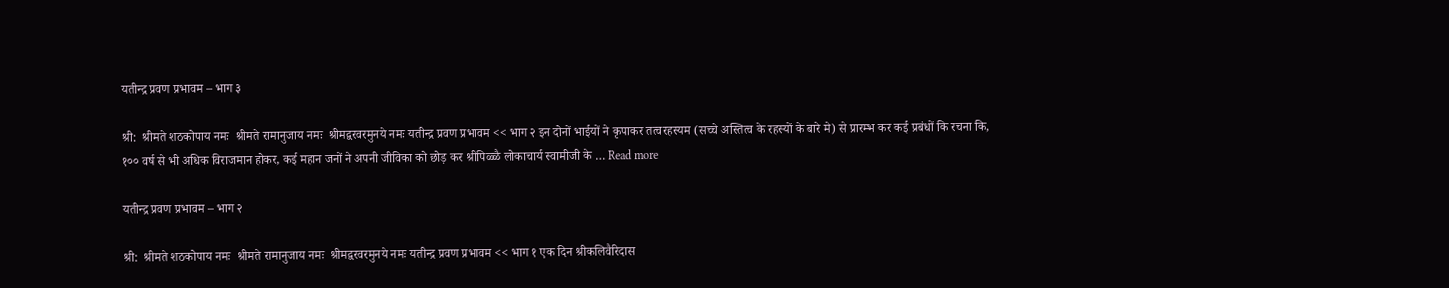यतीन्द्र प्रवण प्रभावम – भाग ३

श्री:  श्रीमते शठकोपाय नमः  श्रीमते रामानुजाय नमः  श्रीमद्वरवरमुनये नमः यतीन्द्र प्रवण प्रभावम << भाग २ इन दोनों भाईयों ने कृपाकर तत्वरहस्यम (सच्चे अस्तित्व के रहस्यों के बारे मे) से प्रारम्भ कर कई प्रबंधों कि रचना कि, १०० वर्ष से भी अधिक विराजमान होकर, कई महान जनों ने अपनी जीविका को छोड़ कर श्रीपिळ्ळै लोकाचार्य स्वामीजी के … Read more

यतीन्द्र प्रवण प्रभावम – भाग २

श्री:  श्रीमते शठकोपाय नमः  श्रीमते रामानुजाय नमः  श्रीमद्वरवरमुनये नमः यतीन्द्र प्रवण प्रभावम << भाग १ एक दिन श्रीकलिवैरिदास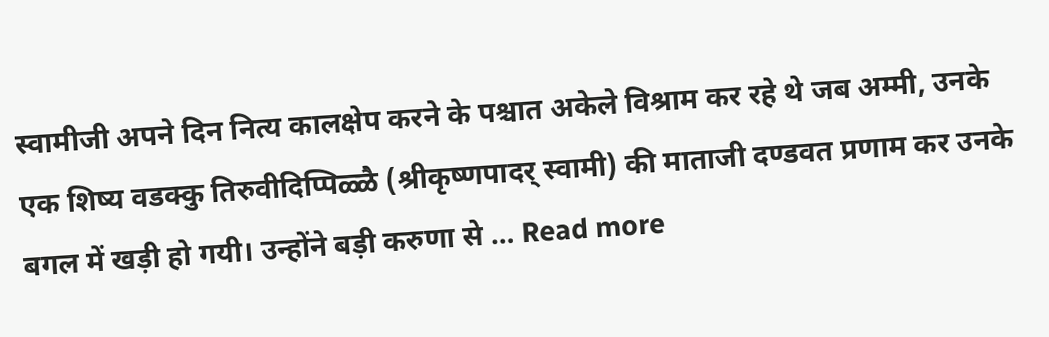स्वामीजी अपने दिन नित्य कालक्षेप करने के पश्चात अकेले विश्राम कर रहे थे जब अम्मी, उनके एक शिष्य वडक्कु तिरुवीदिप्पिळ्ळै (श्रीकृष्णपादर् स्वामी) की माताजी दण्डवत प्रणाम कर उनके बगल में खड़ी हो गयी। उन्होंने बड़ी करुणा से … Read more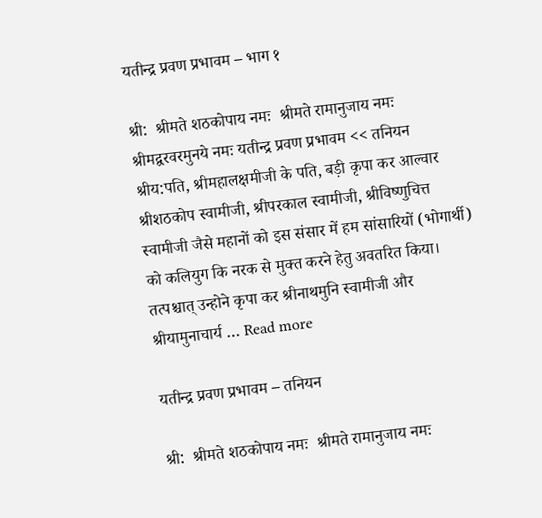यतीन्द्र प्रवण प्रभावम – भाग १

श्री:  श्रीमते शठकोपाय नमः  श्रीमते रामानुजाय नमः  श्रीमद्वरवरमुनये नमः यतीन्द्र प्रवण प्रभावम << तनियन श्रीय:पति, श्रीमहालक्षमीजी के पति, बड़ी कृपा कर आल्वार श्रीशठकोप स्वामीजी, श्रीपरकाल स्वामीजी, श्रीविष्णुचित्त स्वामीजी जैसे महानों को इस संसार में हम सांसारियों (भोगार्थी) को कलियुग कि नरक से मुक्त करने हेतु अवतरित किया। तत्पश्चात् उन्होने कृपा कर श्रीनाथमुनि स्वामीजी और श्रीयामुनाचार्य … Read more

यतीन्द्र प्रवण प्रभावम – तनियन

श्री:  श्रीमते शठकोपाय नमः  श्रीमते रामानुजाय नमः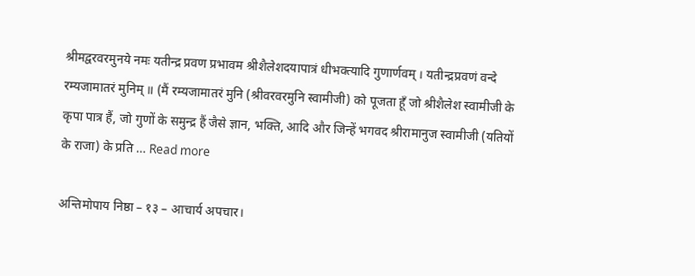श्रीमद्वरवरमुनये नमः यतीन्द्र प्रवण प्रभावम श्रीशैलेशदयापात्रं धीभक्त्यादि गुणार्णवम् । यतीन्द्रप्रवणं वन्दे रम्यजामातरं मुनिम् ॥ (मैं रम्यजामातरं मुनि (श्रीवरवरमुनि स्वामीजी) को पूजता हूँ जो श्रीशैलेश स्वामीजी के कृपा पात्र हैं, जो गुणों के समुन्द्र हैं जैसे ज्ञान, भक्ति, आदि और जिन्हें भगवद श्रीरामानुज स्वामीजी (यतियों के राजा) के प्रति … Read more

अन्तिमोपाय निष्ठा – १३ – आचार्य अपचार।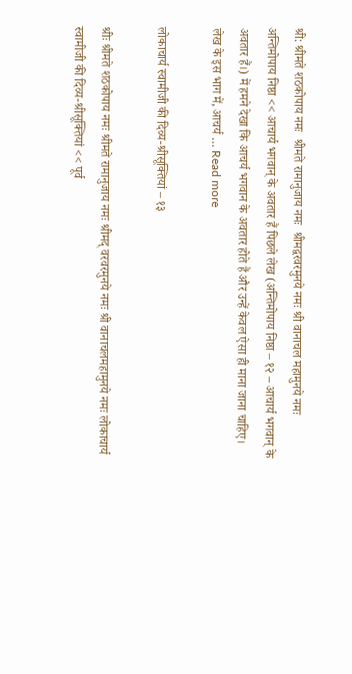श्री: श्रीमते शठकोपाय नमः  श्रीमते रामानुजाय नमः  श्रीमद्वरवरमुनये नमः श्री वानाचल महामुनये नमः अन्तिमोपाय निष्ठा << आचार्य भगवान् के अवतार हैं पिछले लेख (अन्तिमोपाय निष्ठा – १२ – आचार्य भगवान् के अवतार हैं।) में हमने देखा कि आचर्य भगवान के अवतार होते हैं और उन्हें केवल ऐसा ही माना जाना चाहिए। लेख के इस भाग में, आचर्य … Read more

लोकाचार्य स्वामीजी की दिव्य-श्रीसूक्तियां – १३

श्रीः श्रीमते शठकोपाय नमः श्रीमते रामानुजाय नमः श्रीमद् वरवरमुनये नमः श्री वानाचलमहामुनये नमः लोकाचार्य स्वामीजी की दिव्य-श्रीसूक्तियां << पूर्व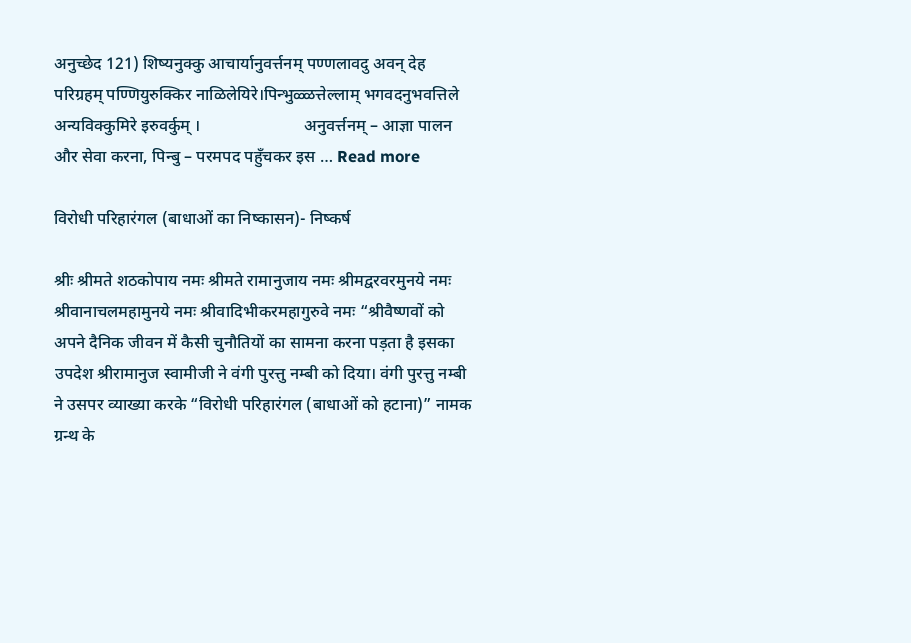अनुच्छेद 121) शिष्यनुक्कु आचार्यानुवर्त्तनम् पण्णलावदु अवन् देह परिग्रहम् पण्णियुरुक्किर नाळिलेयिरे।पिन्भुळ्ळत्तेल्लाम् भगवदनुभवत्तिले अन्यविक्कुमिरे इरुवर्कुम् ।                         अनुवर्त्तनम् – आज्ञा पालन और सेवा करना, पिन्बु – परमपद पहुँचकर इस … Read more

विरोधी परिहारंगल (बाधाओं का निष्कासन)- निष्कर्ष

श्रीः श्रीमते शठकोपाय नमः श्रीमते रामानुजाय नमः श्रीमद्वरवरमुनये नमः श्रीवानाचलमहामुनये नमः श्रीवादिभीकरमहागुरुवे नमः “श्रीवैष्णवों को अपने दैनिक जीवन में कैसी चुनौतियों का सामना करना पड़ता है इसका उपदेश श्रीरामानुज स्वामीजी ने वंगी पुरत्तु नम्बी को दिया। वंगी पुरत्तु नम्बी ने उसपर व्याख्या करके “विरोधी परिहारंगल (बाधाओं को हटाना)” नामक ग्रन्थ के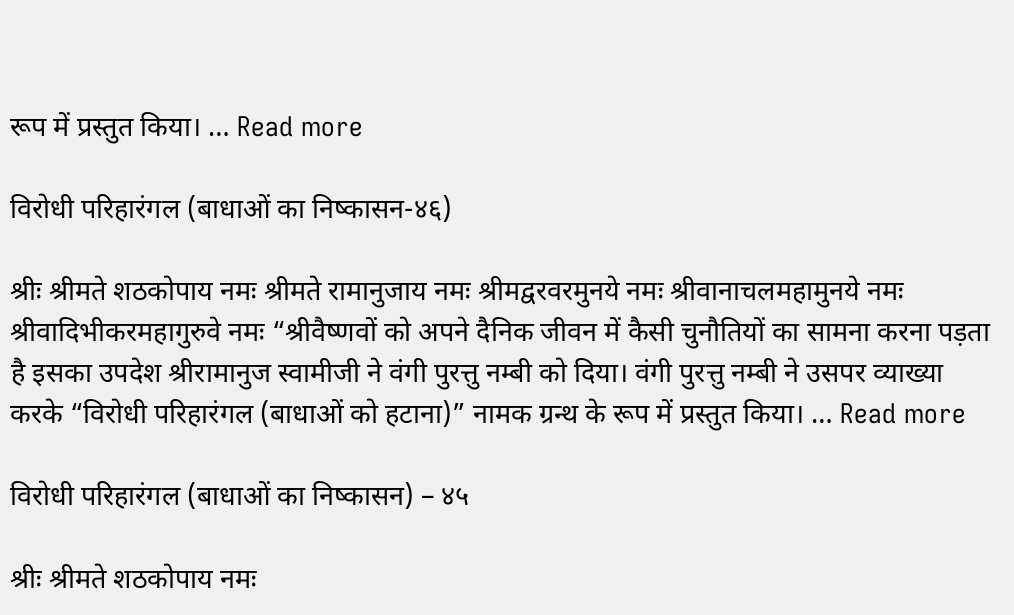रूप में प्रस्तुत किया। … Read more

विरोधी परिहारंगल (बाधाओं का निष्कासन-४६)

श्रीः श्रीमते शठकोपाय नमः श्रीमते रामानुजाय नमः श्रीमद्वरवरमुनये नमः श्रीवानाचलमहामुनये नमः श्रीवादिभीकरमहागुरुवे नमः “श्रीवैष्णवों को अपने दैनिक जीवन में कैसी चुनौतियों का सामना करना पड़ता है इसका उपदेश श्रीरामानुज स्वामीजी ने वंगी पुरत्तु नम्बी को दिया। वंगी पुरत्तु नम्बी ने उसपर व्याख्या करके “विरोधी परिहारंगल (बाधाओं को हटाना)” नामक ग्रन्थ के रूप में प्रस्तुत किया। … Read more

विरोधी परिहारंगल (बाधाओं का निष्कासन) – ४५

श्रीः श्रीमते शठकोपाय नमः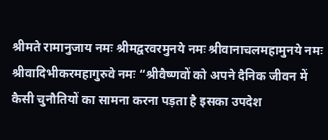श्रीमते रामानुजाय नमः श्रीमद्वरवरमुनये नमः श्रीवानाचलमहामुनये नमः श्रीवादिभीकरमहागुरुवे नमः “श्रीवैष्णवों को अपने दैनिक जीवन में कैसी चुनौतियों का सामना करना पड़ता है इसका उपदेश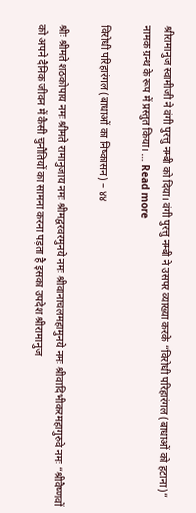श्रीरामानुज स्वामीजी ने वंगी पुरत्तु नम्बी को दिया। वंगी पुरत्तु नम्बी ने उसपर व्याख्या करके “विरोधी परिहारंगल (बाधाओं को हटाना)” नामक ग्रन्थ के रूप में प्रस्तुत किया। … Read more

विरोधी परिहारंगल (बाधाओं का निष्कासन) – ४४

श्रीः श्रीमते शठकोपाय नमः श्रीमते रामानुजाय नमः श्रीमद्वरवरमुनये नमः श्रीवानाचलमहामुनये नमः श्रीवादिभीकरमहागुरुवे नमः “श्रीवैष्णवों को अपने दैनिक जीवन में कैसी चुनौतियों का सामना करना पड़ता है इसका उपदेश श्रीरामानुज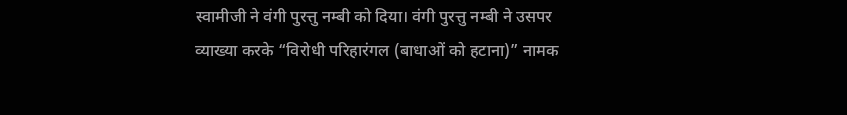स्वामीजी ने वंगी पुरत्तु नम्बी को दिया। वंगी पुरत्तु नम्बी ने उसपर व्याख्या करके “विरोधी परिहारंगल (बाधाओं को हटाना)” नामक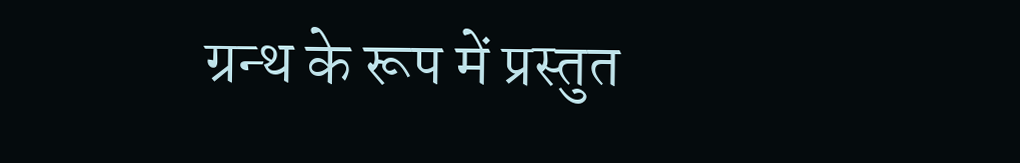ग्रन्थ के रूप में प्रस्तुत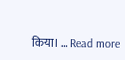किया। … Read more